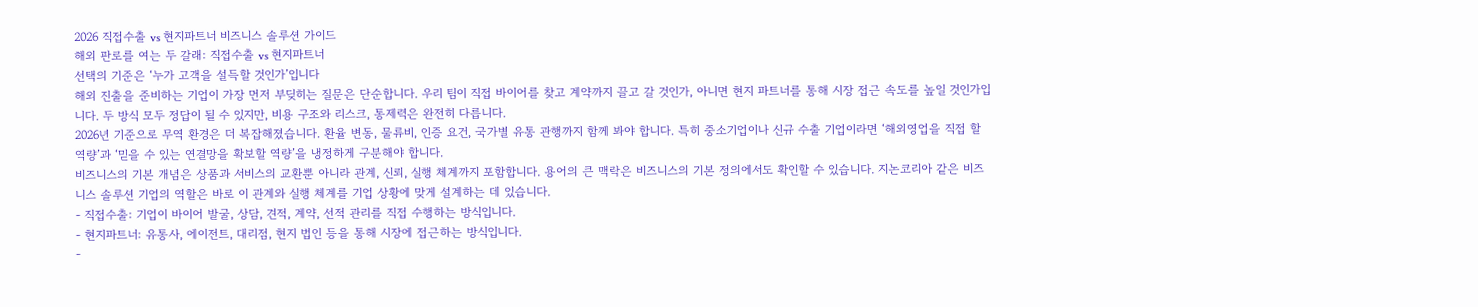2026 직접수출 vs 현지파트너 비즈니스 솔루션 가이드
해외 판로를 여는 두 갈래: 직접수출 vs 현지파트너
선택의 기준은 ‘누가 고객을 설득할 것인가’입니다
해외 진출을 준비하는 기업이 가장 먼저 부딪히는 질문은 단순합니다. 우리 팀이 직접 바이어를 찾고 계약까지 끌고 갈 것인가, 아니면 현지 파트너를 통해 시장 접근 속도를 높일 것인가입니다. 두 방식 모두 정답이 될 수 있지만, 비용 구조와 리스크, 통제력은 완전히 다릅니다.
2026년 기준으로 무역 환경은 더 복잡해졌습니다. 환율 변동, 물류비, 인증 요건, 국가별 유통 관행까지 함께 봐야 합니다. 특히 중소기업이나 신규 수출 기업이라면 ‘해외영업을 직접 할 역량’과 ‘믿을 수 있는 연결망을 확보할 역량’을 냉정하게 구분해야 합니다.
비즈니스의 기본 개념은 상품과 서비스의 교환뿐 아니라 관계, 신뢰, 실행 체계까지 포함합니다. 용어의 큰 맥락은 비즈니스의 기본 정의에서도 확인할 수 있습니다. 지논코리아 같은 비즈니스 솔루션 기업의 역할은 바로 이 관계와 실행 체계를 기업 상황에 맞게 설계하는 데 있습니다.
- 직접수출: 기업이 바이어 발굴, 상담, 견적, 계약, 선적 관리를 직접 수행하는 방식입니다.
- 현지파트너: 유통사, 에이전트, 대리점, 현지 법인 등을 통해 시장에 접근하는 방식입니다.
-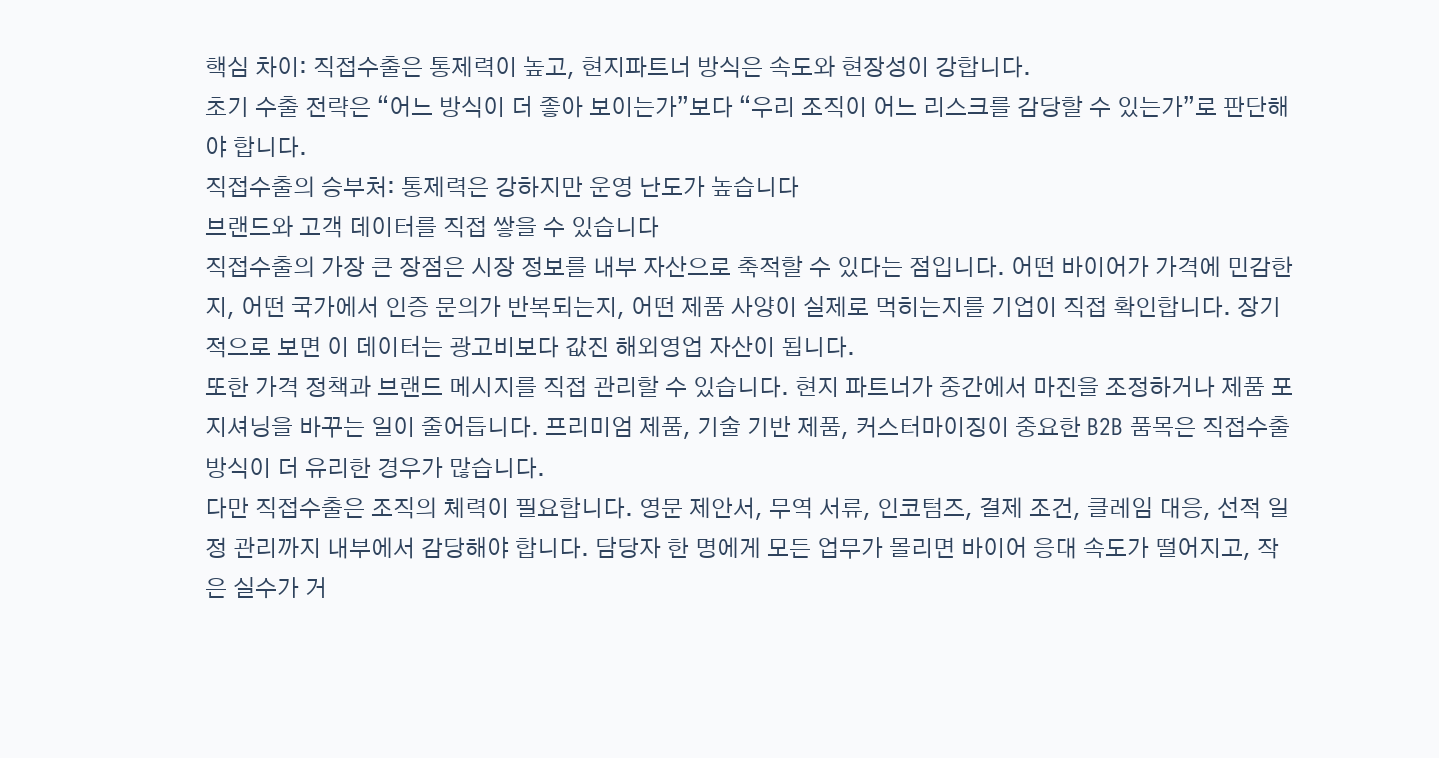핵심 차이: 직접수출은 통제력이 높고, 현지파트너 방식은 속도와 현장성이 강합니다.
초기 수출 전략은 “어느 방식이 더 좋아 보이는가”보다 “우리 조직이 어느 리스크를 감당할 수 있는가”로 판단해야 합니다.
직접수출의 승부처: 통제력은 강하지만 운영 난도가 높습니다
브랜드와 고객 데이터를 직접 쌓을 수 있습니다
직접수출의 가장 큰 장점은 시장 정보를 내부 자산으로 축적할 수 있다는 점입니다. 어떤 바이어가 가격에 민감한지, 어떤 국가에서 인증 문의가 반복되는지, 어떤 제품 사양이 실제로 먹히는지를 기업이 직접 확인합니다. 장기적으로 보면 이 데이터는 광고비보다 값진 해외영업 자산이 됩니다.
또한 가격 정책과 브랜드 메시지를 직접 관리할 수 있습니다. 현지 파트너가 중간에서 마진을 조정하거나 제품 포지셔닝을 바꾸는 일이 줄어듭니다. 프리미엄 제품, 기술 기반 제품, 커스터마이징이 중요한 B2B 품목은 직접수출 방식이 더 유리한 경우가 많습니다.
다만 직접수출은 조직의 체력이 필요합니다. 영문 제안서, 무역 서류, 인코텀즈, 결제 조건, 클레임 대응, 선적 일정 관리까지 내부에서 감당해야 합니다. 담당자 한 명에게 모든 업무가 몰리면 바이어 응대 속도가 떨어지고, 작은 실수가 거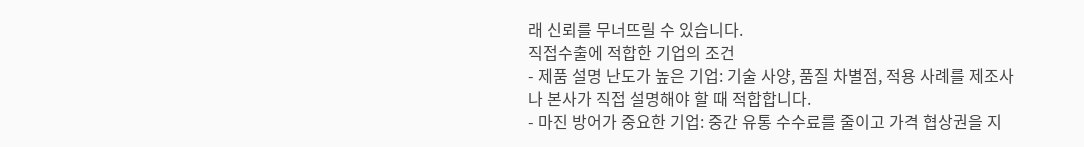래 신뢰를 무너뜨릴 수 있습니다.
직접수출에 적합한 기업의 조건
- 제품 설명 난도가 높은 기업: 기술 사양, 품질 차별점, 적용 사례를 제조사나 본사가 직접 설명해야 할 때 적합합니다.
- 마진 방어가 중요한 기업: 중간 유통 수수료를 줄이고 가격 협상권을 지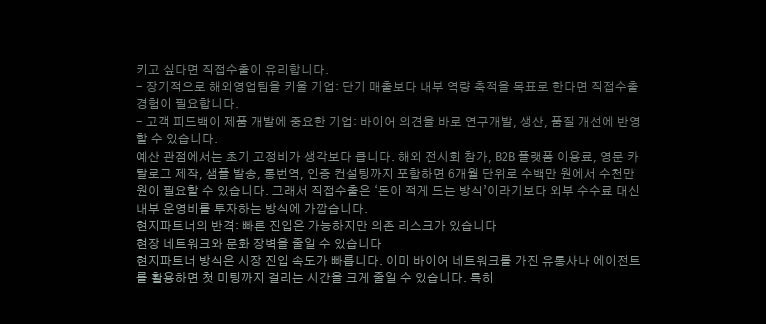키고 싶다면 직접수출이 유리합니다.
- 장기적으로 해외영업팀을 키울 기업: 단기 매출보다 내부 역량 축적을 목표로 한다면 직접수출 경험이 필요합니다.
- 고객 피드백이 제품 개발에 중요한 기업: 바이어 의견을 바로 연구개발, 생산, 품질 개선에 반영할 수 있습니다.
예산 관점에서는 초기 고정비가 생각보다 큽니다. 해외 전시회 참가, B2B 플랫폼 이용료, 영문 카탈로그 제작, 샘플 발송, 통번역, 인증 컨설팅까지 포함하면 6개월 단위로 수백만 원에서 수천만 원이 필요할 수 있습니다. 그래서 직접수출은 ‘돈이 적게 드는 방식’이라기보다 외부 수수료 대신 내부 운영비를 투자하는 방식에 가깝습니다.
현지파트너의 반격: 빠른 진입은 가능하지만 의존 리스크가 있습니다
현장 네트워크와 문화 장벽을 줄일 수 있습니다
현지파트너 방식은 시장 진입 속도가 빠릅니다. 이미 바이어 네트워크를 가진 유통사나 에이전트를 활용하면 첫 미팅까지 걸리는 시간을 크게 줄일 수 있습니다. 특히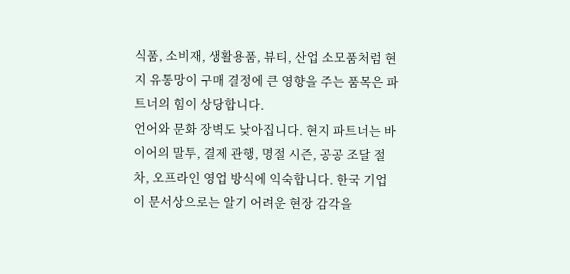식품, 소비재, 생활용품, 뷰티, 산업 소모품처럼 현지 유통망이 구매 결정에 큰 영향을 주는 품목은 파트너의 힘이 상당합니다.
언어와 문화 장벽도 낮아집니다. 현지 파트너는 바이어의 말투, 결제 관행, 명절 시즌, 공공 조달 절차, 오프라인 영업 방식에 익숙합니다. 한국 기업이 문서상으로는 알기 어려운 현장 감각을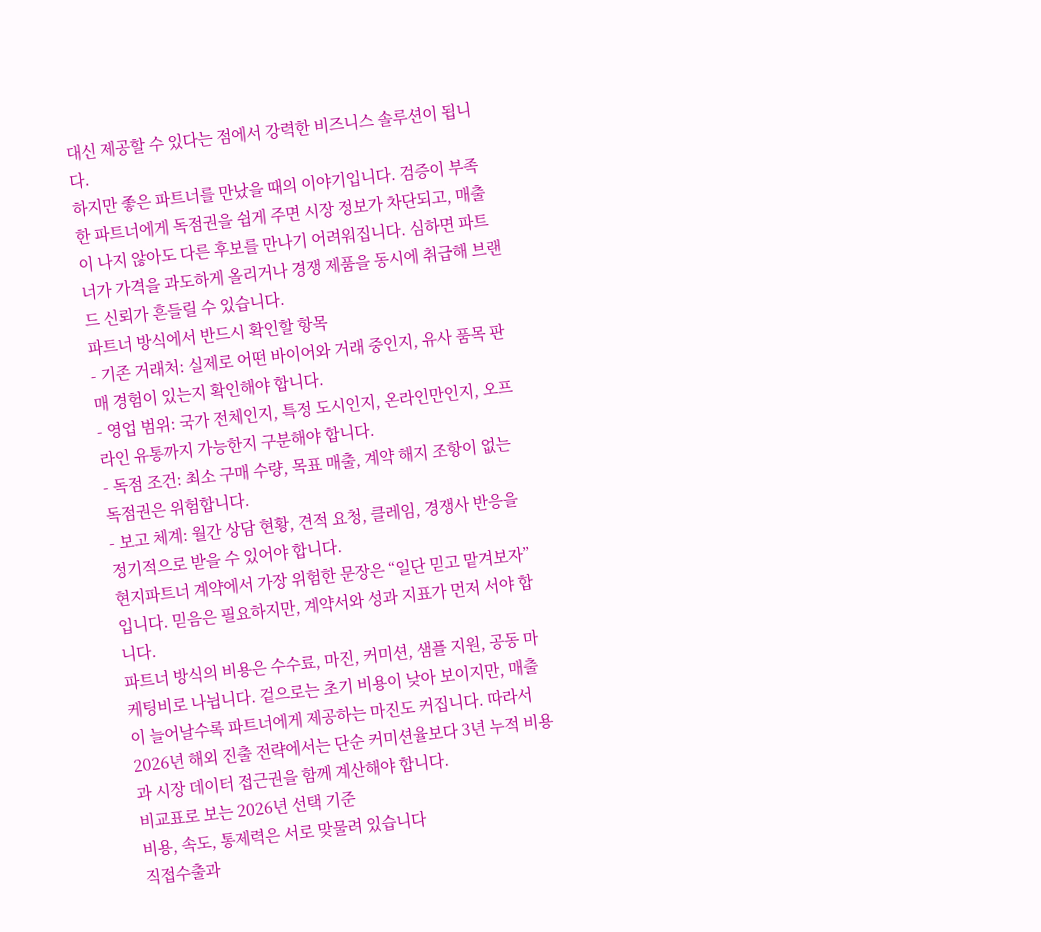대신 제공할 수 있다는 점에서 강력한 비즈니스 솔루션이 됩니다.
하지만 좋은 파트너를 만났을 때의 이야기입니다. 검증이 부족한 파트너에게 독점권을 쉽게 주면 시장 정보가 차단되고, 매출이 나지 않아도 다른 후보를 만나기 어려워집니다. 심하면 파트너가 가격을 과도하게 올리거나 경쟁 제품을 동시에 취급해 브랜드 신뢰가 흔들릴 수 있습니다.
파트너 방식에서 반드시 확인할 항목
- 기존 거래처: 실제로 어떤 바이어와 거래 중인지, 유사 품목 판매 경험이 있는지 확인해야 합니다.
- 영업 범위: 국가 전체인지, 특정 도시인지, 온라인만인지, 오프라인 유통까지 가능한지 구분해야 합니다.
- 독점 조건: 최소 구매 수량, 목표 매출, 계약 해지 조항이 없는 독점권은 위험합니다.
- 보고 체계: 월간 상담 현황, 견적 요청, 클레임, 경쟁사 반응을 정기적으로 받을 수 있어야 합니다.
현지파트너 계약에서 가장 위험한 문장은 “일단 믿고 맡겨보자”입니다. 믿음은 필요하지만, 계약서와 성과 지표가 먼저 서야 합니다.
파트너 방식의 비용은 수수료, 마진, 커미션, 샘플 지원, 공동 마케팅비로 나뉩니다. 겉으로는 초기 비용이 낮아 보이지만, 매출이 늘어날수록 파트너에게 제공하는 마진도 커집니다. 따라서 2026년 해외 진출 전략에서는 단순 커미션율보다 3년 누적 비용과 시장 데이터 접근권을 함께 계산해야 합니다.
비교표로 보는 2026년 선택 기준
비용, 속도, 통제력은 서로 맞물려 있습니다
직접수출과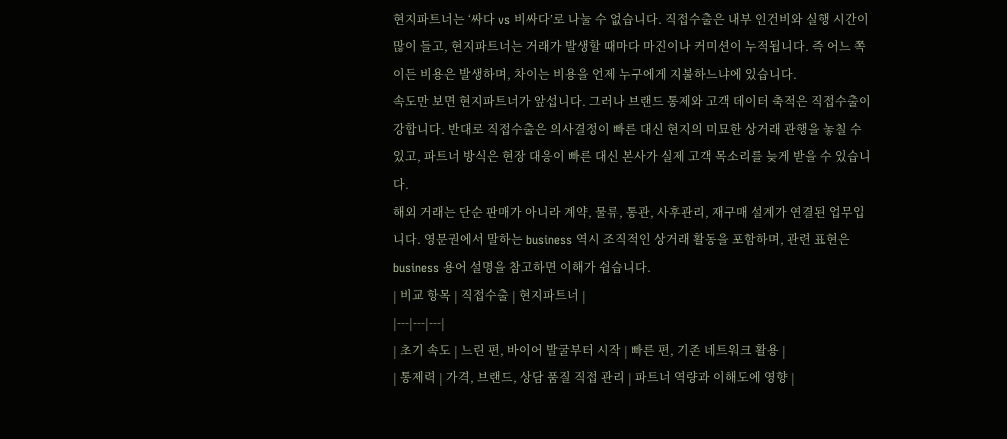현지파트너는 ‘싸다 vs 비싸다’로 나눌 수 없습니다. 직접수출은 내부 인건비와 실행 시간이 많이 들고, 현지파트너는 거래가 발생할 때마다 마진이나 커미션이 누적됩니다. 즉 어느 쪽이든 비용은 발생하며, 차이는 비용을 언제 누구에게 지불하느냐에 있습니다.
속도만 보면 현지파트너가 앞섭니다. 그러나 브랜드 통제와 고객 데이터 축적은 직접수출이 강합니다. 반대로 직접수출은 의사결정이 빠른 대신 현지의 미묘한 상거래 관행을 놓칠 수 있고, 파트너 방식은 현장 대응이 빠른 대신 본사가 실제 고객 목소리를 늦게 받을 수 있습니다.
해외 거래는 단순 판매가 아니라 계약, 물류, 통관, 사후관리, 재구매 설계가 연결된 업무입니다. 영문권에서 말하는 business 역시 조직적인 상거래 활동을 포함하며, 관련 표현은 business 용어 설명을 참고하면 이해가 쉽습니다.
| 비교 항목 | 직접수출 | 현지파트너 |
|---|---|---|
| 초기 속도 | 느린 편, 바이어 발굴부터 시작 | 빠른 편, 기존 네트워크 활용 |
| 통제력 | 가격, 브랜드, 상담 품질 직접 관리 | 파트너 역량과 이해도에 영향 |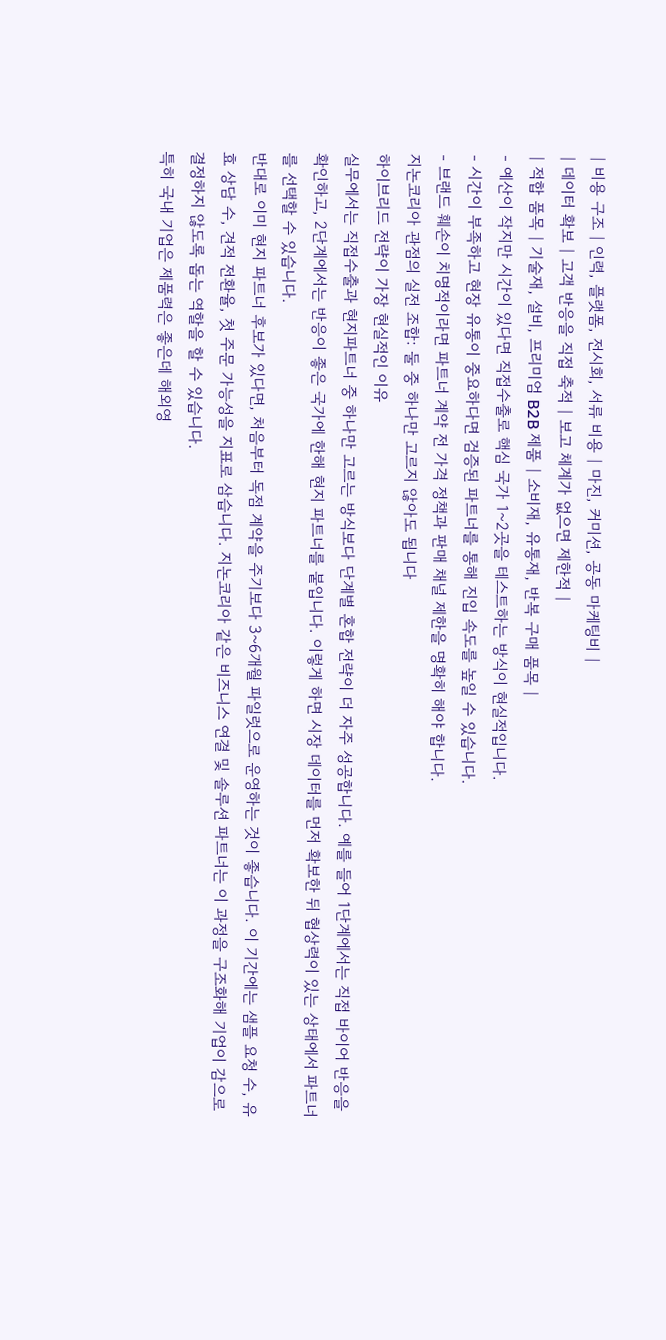| 비용 구조 | 인력, 플랫폼, 전시회, 서류 비용 | 마진, 커미션, 공동 마케팅비 |
| 데이터 확보 | 고객 반응을 직접 축적 | 보고 체계가 없으면 제한적 |
| 적합 품목 | 기술재, 설비, 프리미엄 B2B 제품 | 소비재, 유통재, 반복 구매 품목 |
- 예산이 작지만 시간이 있다면 직접수출로 핵심 국가 1~2곳을 테스트하는 방식이 현실적입니다.
- 시간이 부족하고 현장 유통이 중요하다면 검증된 파트너를 통해 진입 속도를 높일 수 있습니다.
- 브랜드 훼손이 치명적이라면 파트너 계약 전 가격 정책과 판매 채널 제한을 명확히 해야 합니다.
지논코리아 관점의 실전 조합: 둘 중 하나만 고르지 않아도 됩니다
하이브리드 전략이 가장 현실적인 이유
실무에서는 직접수출과 현지파트너 중 하나만 고르는 방식보다 단계별 혼합 전략이 더 자주 성공합니다. 예를 들어 1단계에서는 직접 바이어 반응을 확인하고, 2단계에서는 반응이 좋은 국가에 한해 현지 파트너를 붙입니다. 이렇게 하면 시장 데이터를 먼저 확보한 뒤 협상력이 있는 상태에서 파트너를 선택할 수 있습니다.
반대로 이미 현지 파트너 후보가 있다면, 처음부터 독점 계약을 주기보다 3~6개월 파일럿으로 운영하는 것이 좋습니다. 이 기간에는 샘플 요청 수, 유효 상담 수, 견적 전환율, 첫 주문 가능성을 지표로 삼습니다. 지논코리아 같은 비즈니스 연결 및 솔루션 파트너는 이 과정을 구조화해 기업이 감으로 결정하지 않도록 돕는 역할을 할 수 있습니다.
특히 국내 기업은 제품력은 좋은데 해외영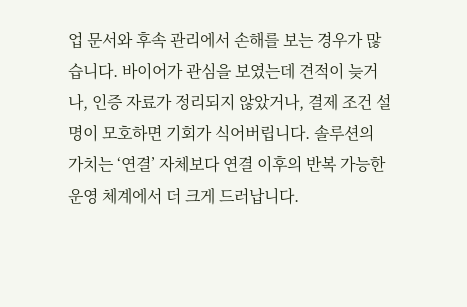업 문서와 후속 관리에서 손해를 보는 경우가 많습니다. 바이어가 관심을 보였는데 견적이 늦거나, 인증 자료가 정리되지 않았거나, 결제 조건 설명이 모호하면 기회가 식어버립니다. 솔루션의 가치는 ‘연결’ 자체보다 연결 이후의 반복 가능한 운영 체계에서 더 크게 드러납니다.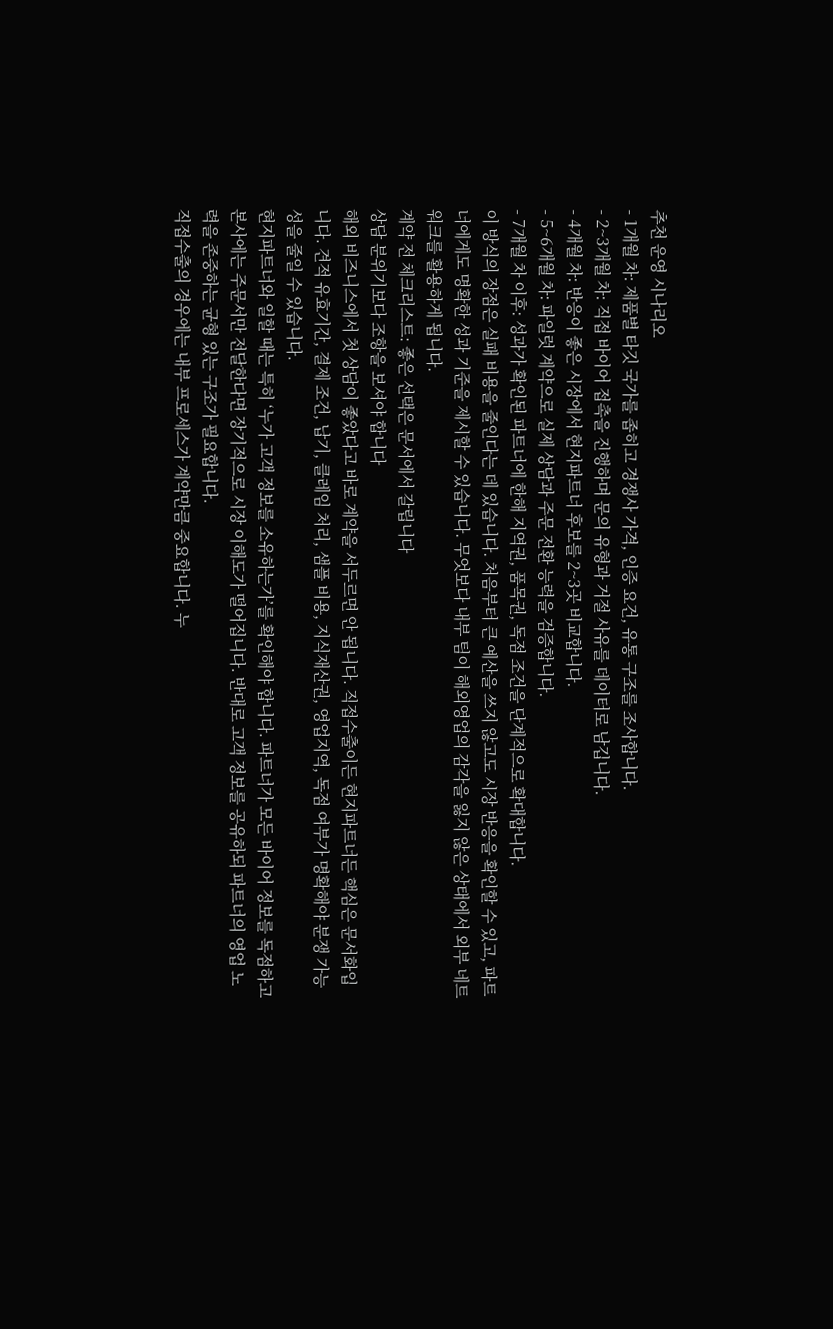추천 운영 시나리오
- 1개월 차: 제품별 타깃 국가를 좁히고 경쟁사 가격, 인증 요건, 유통 구조를 조사합니다.
- 2~3개월 차: 직접 바이어 접촉을 진행하며 문의 유형과 거절 사유를 데이터로 남깁니다.
- 4개월 차: 반응이 좋은 시장에서 현지파트너 후보를 2~3곳 비교합니다.
- 5~6개월 차: 파일럿 계약으로 실제 상담과 주문 전환 능력을 검증합니다.
- 7개월 차 이후: 성과가 확인된 파트너에 한해 지역권, 품목권, 독점 조건을 단계적으로 확대합니다.
이 방식의 장점은 실패 비용을 줄인다는 데 있습니다. 처음부터 큰 예산을 쓰지 않고도 시장 반응을 확인할 수 있고, 파트너에게도 명확한 성과 기준을 제시할 수 있습니다. 무엇보다 내부 팀이 해외영업의 감각을 잃지 않은 상태에서 외부 네트워크를 활용하게 됩니다.
계약 전 체크리스트: 좋은 선택은 문서에서 갈립니다
상담 분위기보다 조항을 보셔야 합니다
해외 비즈니스에서 첫 상담이 좋았다고 바로 계약을 서두르면 안 됩니다. 직접수출이든 현지파트너든 핵심은 문서화입니다. 견적 유효기간, 결제 조건, 납기, 클레임 처리, 샘플 비용, 지식재산권, 영업지역, 독점 여부가 명확해야 분쟁 가능성을 줄일 수 있습니다.
현지파트너와 일할 때는 특히 ‘누가 고객 정보를 소유하는가’를 확인해야 합니다. 파트너가 모든 바이어 정보를 독점하고 본사에는 주문서만 전달한다면 장기적으로 시장 이해도가 떨어집니다. 반대로 고객 정보를 공유하되 파트너의 영업 노력을 존중하는 균형 있는 구조가 필요합니다.
직접수출의 경우에는 내부 프로세스가 계약만큼 중요합니다. 누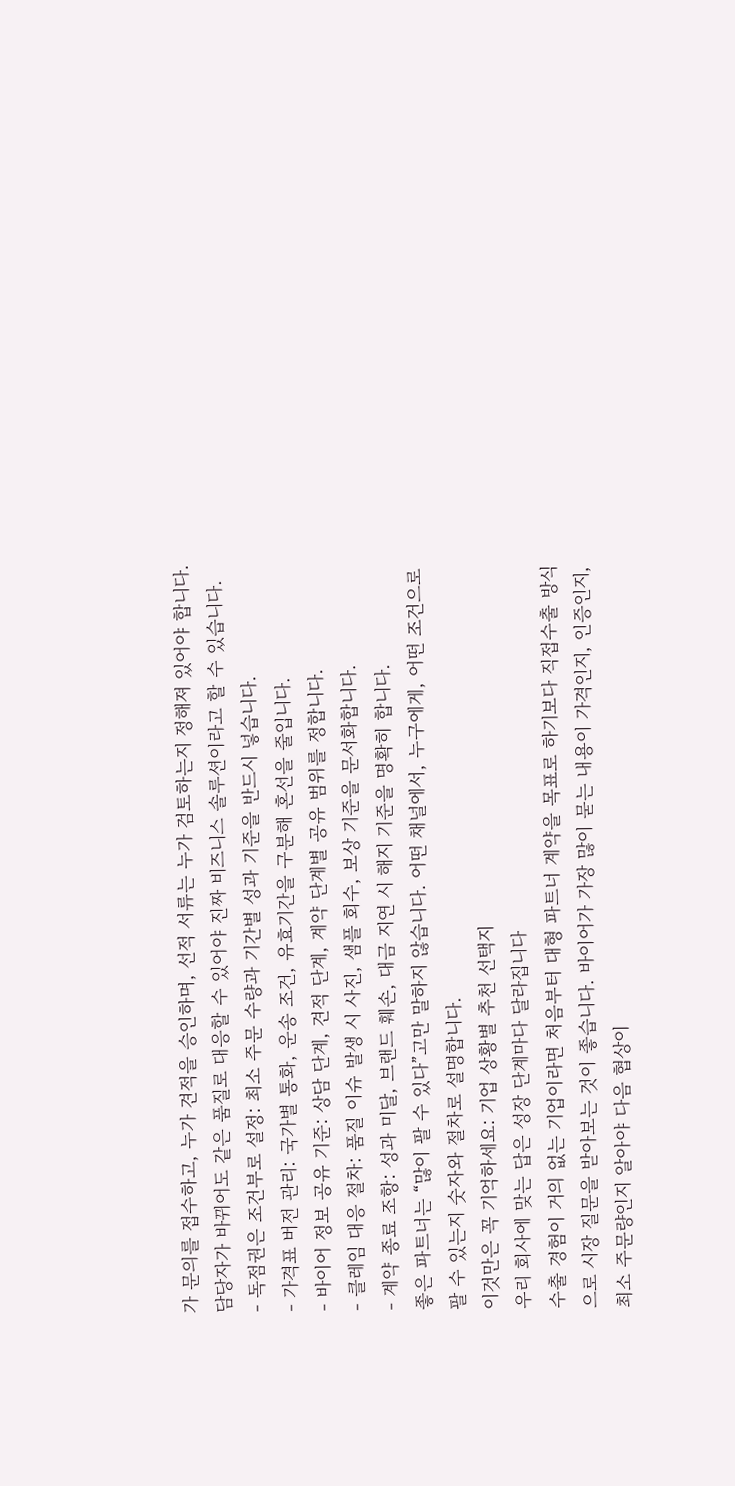가 문의를 접수하고, 누가 견적을 승인하며, 선적 서류는 누가 검토하는지 정해져 있어야 합니다. 담당자가 바뀌어도 같은 품질로 대응할 수 있어야 진짜 비즈니스 솔루션이라고 할 수 있습니다.
- 독점권은 조건부로 설정: 최소 주문 수량과 기간별 성과 기준을 반드시 넣습니다.
- 가격표 버전 관리: 국가별 통화, 운송 조건, 유효기간을 구분해 혼선을 줄입니다.
- 바이어 정보 공유 기준: 상담 단계, 견적 단계, 계약 단계별 공유 범위를 정합니다.
- 클레임 대응 절차: 품질 이슈 발생 시 사진, 샘플 회수, 보상 기준을 문서화합니다.
- 계약 종료 조항: 성과 미달, 브랜드 훼손, 대금 지연 시 해지 기준을 명확히 합니다.
좋은 파트너는 “많이 팔 수 있다”고만 말하지 않습니다. 어떤 채널에서, 누구에게, 어떤 조건으로 팔 수 있는지 숫자와 절차로 설명합니다.
이것만은 꼭 기억하세요: 기업 상황별 추천 선택지
우리 회사에 맞는 답은 성장 단계마다 달라집니다
수출 경험이 거의 없는 기업이라면 처음부터 대형 파트너 계약을 목표로 하기보다 직접수출 방식으로 시장 질문을 받아보는 것이 좋습니다. 바이어가 가장 많이 묻는 내용이 가격인지, 인증인지, 최소 주문량인지 알아야 다음 협상이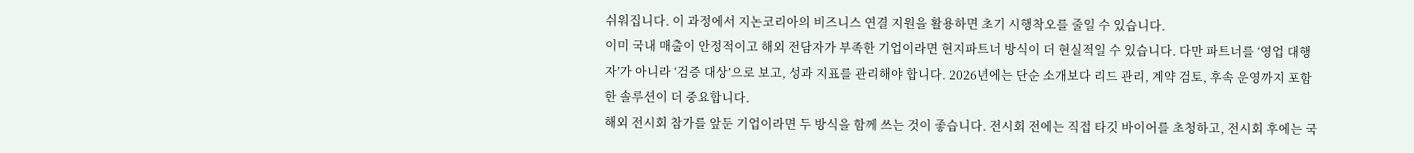쉬워집니다. 이 과정에서 지논코리아의 비즈니스 연결 지원을 활용하면 초기 시행착오를 줄일 수 있습니다.
이미 국내 매출이 안정적이고 해외 전담자가 부족한 기업이라면 현지파트너 방식이 더 현실적일 수 있습니다. 다만 파트너를 ‘영업 대행자’가 아니라 ‘검증 대상’으로 보고, 성과 지표를 관리해야 합니다. 2026년에는 단순 소개보다 리드 관리, 계약 검토, 후속 운영까지 포함한 솔루션이 더 중요합니다.
해외 전시회 참가를 앞둔 기업이라면 두 방식을 함께 쓰는 것이 좋습니다. 전시회 전에는 직접 타깃 바이어를 초청하고, 전시회 후에는 국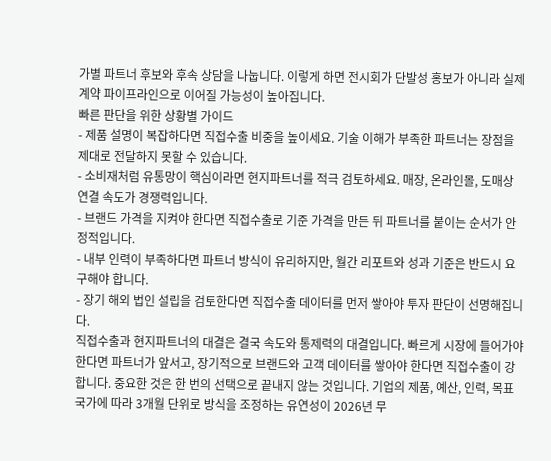가별 파트너 후보와 후속 상담을 나눕니다. 이렇게 하면 전시회가 단발성 홍보가 아니라 실제 계약 파이프라인으로 이어질 가능성이 높아집니다.
빠른 판단을 위한 상황별 가이드
- 제품 설명이 복잡하다면 직접수출 비중을 높이세요. 기술 이해가 부족한 파트너는 장점을 제대로 전달하지 못할 수 있습니다.
- 소비재처럼 유통망이 핵심이라면 현지파트너를 적극 검토하세요. 매장, 온라인몰, 도매상 연결 속도가 경쟁력입니다.
- 브랜드 가격을 지켜야 한다면 직접수출로 기준 가격을 만든 뒤 파트너를 붙이는 순서가 안정적입니다.
- 내부 인력이 부족하다면 파트너 방식이 유리하지만, 월간 리포트와 성과 기준은 반드시 요구해야 합니다.
- 장기 해외 법인 설립을 검토한다면 직접수출 데이터를 먼저 쌓아야 투자 판단이 선명해집니다.
직접수출과 현지파트너의 대결은 결국 속도와 통제력의 대결입니다. 빠르게 시장에 들어가야 한다면 파트너가 앞서고, 장기적으로 브랜드와 고객 데이터를 쌓아야 한다면 직접수출이 강합니다. 중요한 것은 한 번의 선택으로 끝내지 않는 것입니다. 기업의 제품, 예산, 인력, 목표 국가에 따라 3개월 단위로 방식을 조정하는 유연성이 2026년 무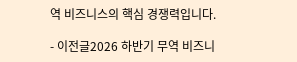역 비즈니스의 핵심 경쟁력입니다.

- 이전글2026 하반기 무역 비즈니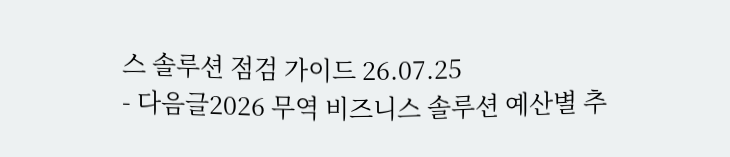스 솔루션 점검 가이드 26.07.25
- 다음글2026 무역 비즈니스 솔루션 예산별 추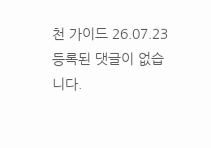천 가이드 26.07.23
등록된 댓글이 없습니다.